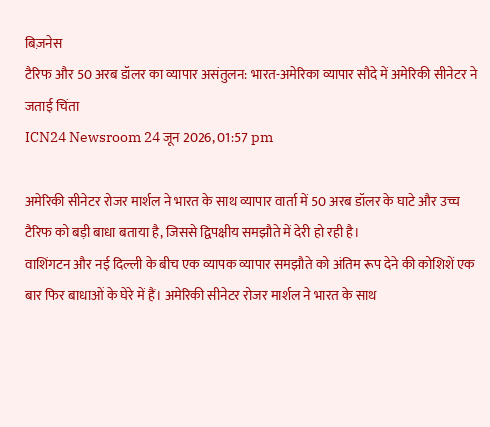बिज़नेस
टैरिफ और 50 अरब डॉलर का व्यापार असंतुलन: भारत-अमेरिका व्यापार सौदे में अमेरिकी सीनेटर ने जताई चिंता
ICN24 Newsroom 24 जून 2026, 01:57 pm

अमेरिकी सीनेटर रोजर मार्शल ने भारत के साथ व्यापार वार्ता में 50 अरब डॉलर के घाटे और उच्च टैरिफ को बड़ी बाधा बताया है, जिससे द्विपक्षीय समझौते में देरी हो रही है।
वाशिंगटन और नई दिल्ली के बीच एक व्यापक व्यापार समझौते को अंतिम रूप देने की कोशिशें एक बार फिर बाधाओं के घेरे में हैं। अमेरिकी सीनेटर रोजर मार्शल ने भारत के साथ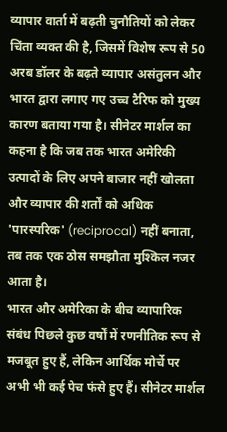व्यापार वार्ता में बढ़ती चुनौतियों को लेकर चिंता व्यक्त की है, जिसमें विशेष रूप से 50 अरब डॉलर के बढ़ते व्यापार असंतुलन और भारत द्वारा लगाए गए उच्च टैरिफ को मुख्य कारण बताया गया है। सीनेटर मार्शल का कहना है कि जब तक भारत अमेरिकी उत्पादों के लिए अपने बाजार नहीं खोलता और व्यापार की शर्तों को अधिक 'पारस्परिक' (reciprocal) नहीं बनाता, तब तक एक ठोस समझौता मुश्किल नजर आता है।
भारत और अमेरिका के बीच व्यापारिक संबंध पिछले कुछ वर्षों में रणनीतिक रूप से मजबूत हुए हैं, लेकिन आर्थिक मोर्चे पर अभी भी कई पेच फंसे हुए हैं। सीनेटर मार्शल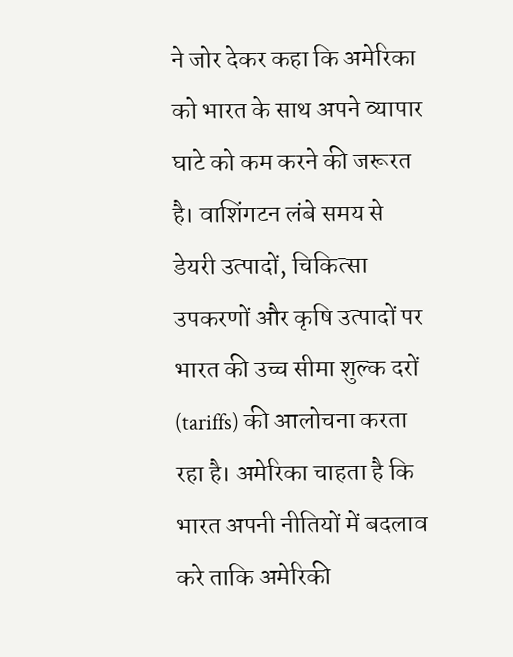ने जोर देकर कहा कि अमेरिका को भारत के साथ अपने व्यापार घाटे को कम करने की जरूरत है। वाशिंगटन लंबे समय से डेयरी उत्पादों, चिकित्सा उपकरणों और कृषि उत्पादों पर भारत की उच्च सीमा शुल्क दरों (tariffs) की आलोचना करता रहा है। अमेरिका चाहता है कि भारत अपनी नीतियों में बदलाव करे ताकि अमेरिकी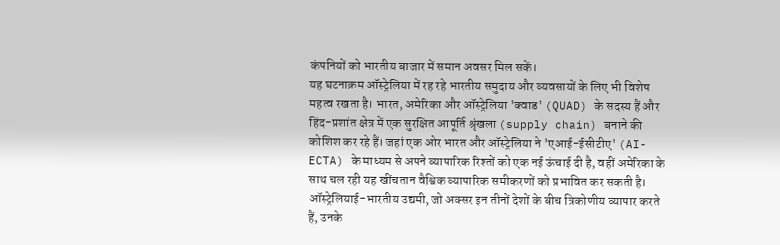कंपनियों को भारतीय बाजार में समान अवसर मिल सकें।
यह घटनाक्रम ऑस्ट्रेलिया में रह रहे भारतीय समुदाय और व्यवसायों के लिए भी विशेष महत्व रखता है। भारत, अमेरिका और ऑस्ट्रेलिया 'क्वाड' (QUAD) के सदस्य हैं और हिंद-प्रशांत क्षेत्र में एक सुरक्षित आपूर्ति श्रृंखला (supply chain) बनाने की कोशिश कर रहे हैं। जहां एक ओर भारत और ऑस्ट्रेलिया ने 'एआई-ईसीटीए' (AI-ECTA) के माध्यम से अपने व्यापारिक रिश्तों को एक नई ऊंचाई दी है, वहीं अमेरिका के साथ चल रही यह खींचतान वैश्विक व्यापारिक समीकरणों को प्रभावित कर सकती है। ऑस्ट्रेलियाई-भारतीय उद्यमी, जो अक्सर इन तीनों देशों के बीच त्रिकोणीय व्यापार करते हैं, उनके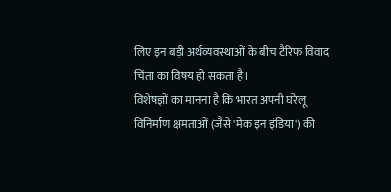लिए इन बड़ी अर्थव्यवस्थाओं के बीच टैरिफ विवाद चिंता का विषय हो सकता है।
विशेषज्ञों का मानना है कि भारत अपनी घरेलू विनिर्माण क्षमताओं (जैसे 'मेक इन इंडिया') की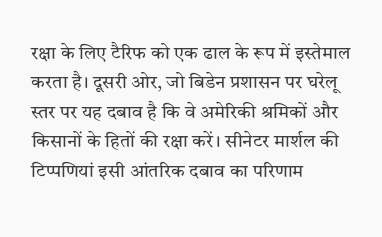रक्षा के लिए टैरिफ को एक ढाल के रूप में इस्तेमाल करता है। दूसरी ओर, जो बिडेन प्रशासन पर घरेलू स्तर पर यह दबाव है कि वे अमेरिकी श्रमिकों और किसानों के हितों की रक्षा करें। सीनेटर मार्शल की टिप्पणियां इसी आंतरिक दबाव का परिणाम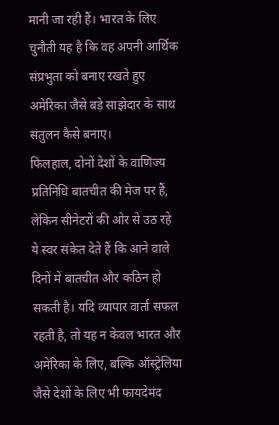मानी जा रही हैं। भारत के लिए चुनौती यह है कि वह अपनी आर्थिक संप्रभुता को बनाए रखते हुए अमेरिका जैसे बड़े साझेदार के साथ संतुलन कैसे बनाए।
फिलहाल, दोनों देशों के वाणिज्य प्रतिनिधि बातचीत की मेज पर हैं, लेकिन सीनेटरों की ओर से उठ रहे ये स्वर संकेत देते हैं कि आने वाले दिनों में बातचीत और कठिन हो सकती है। यदि व्यापार वार्ता सफल रहती है, तो यह न केवल भारत और अमेरिका के लिए, बल्कि ऑस्ट्रेलिया जैसे देशों के लिए भी फायदेमंद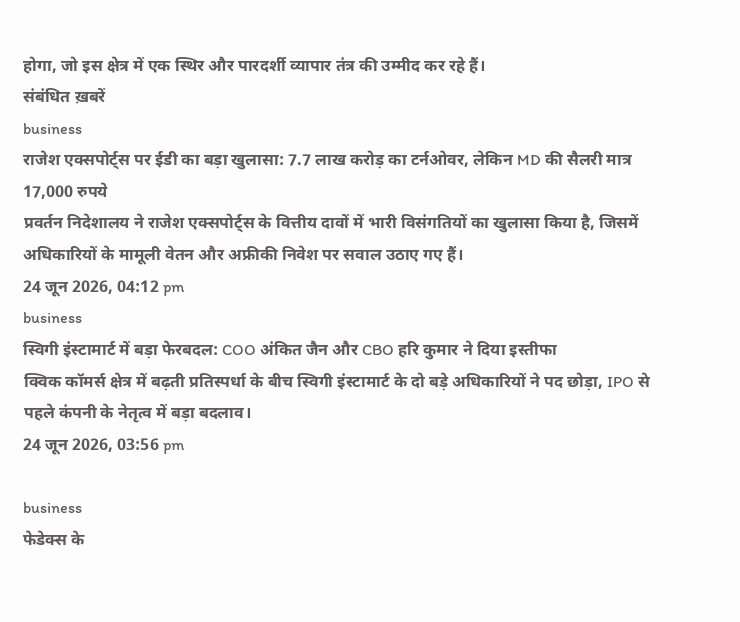होगा, जो इस क्षेत्र में एक स्थिर और पारदर्शी व्यापार तंत्र की उम्मीद कर रहे हैं।
संबंधित ख़बरें
business
राजेश एक्सपोर्ट्स पर ईडी का बड़ा खुलासा: 7.7 लाख करोड़ का टर्नओवर, लेकिन MD की सैलरी मात्र 17,000 रुपये
प्रवर्तन निदेशालय ने राजेश एक्सपोर्ट्स के वित्तीय दावों में भारी विसंगतियों का खुलासा किया है, जिसमें अधिकारियों के मामूली वेतन और अफ्रीकी निवेश पर सवाल उठाए गए हैं।
24 जून 2026, 04:12 pm
business
स्विगी इंस्टामार्ट में बड़ा फेरबदल: COO अंकित जैन और CBO हरि कुमार ने दिया इस्तीफा
क्विक कॉमर्स क्षेत्र में बढ़ती प्रतिस्पर्धा के बीच स्विगी इंस्टामार्ट के दो बड़े अधिकारियों ने पद छोड़ा, IPO से पहले कंपनी के नेतृत्व में बड़ा बदलाव।
24 जून 2026, 03:56 pm

business
फेडेक्स के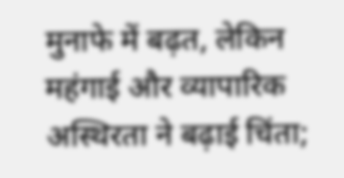मुनाफे में बढ़त, लेकिन महंगाई और व्यापारिक अस्थिरता ने बढ़ाई चिंता;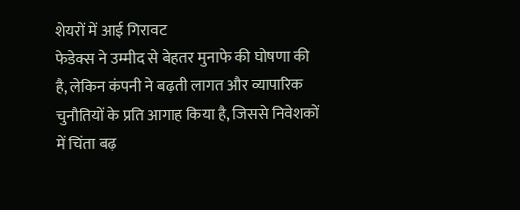शेयरों में आई गिरावट
फेडेक्स ने उम्मीद से बेहतर मुनाफे की घोषणा की है, लेकिन कंपनी ने बढ़ती लागत और व्यापारिक चुनौतियों के प्रति आगाह किया है, जिससे निवेशकों में चिंता बढ़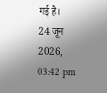गई है।
24 जून 2026, 03:42 pm